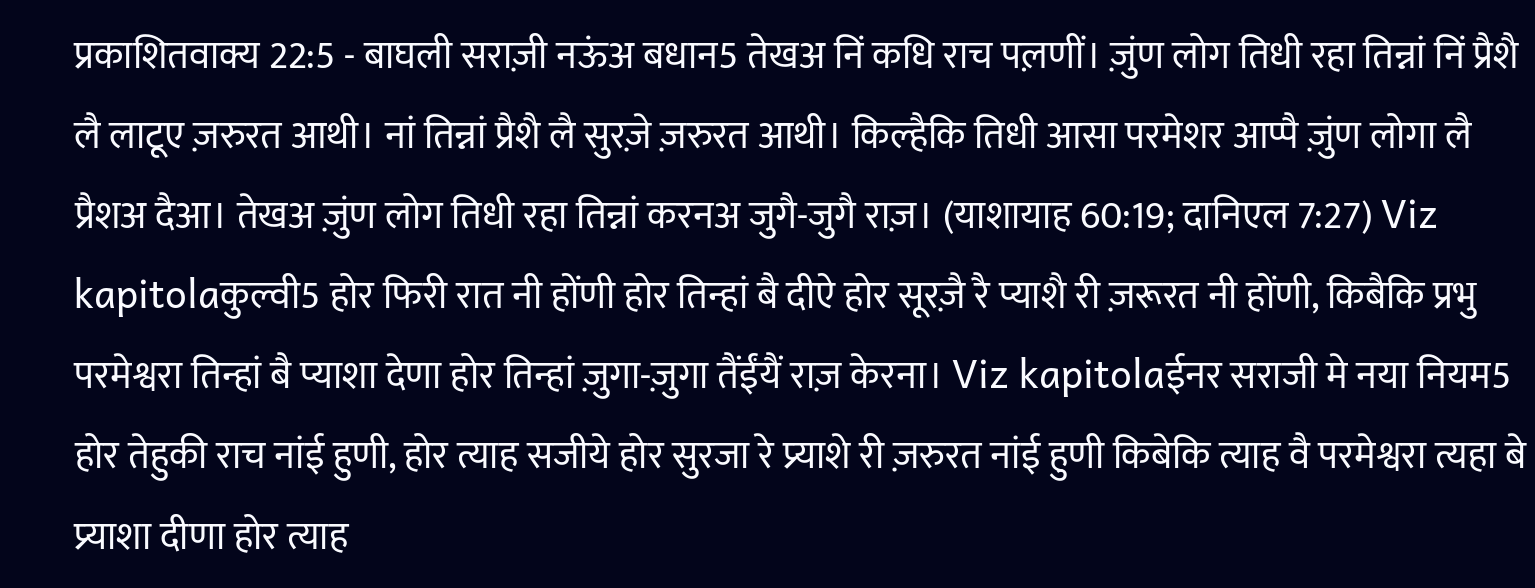प्रकाशितवाक्य 22:5 - बाघली सराज़ी नऊंअ बधान5 तेखअ निं कधि राच पल़णीं। ज़ुंण लोग तिधी रहा तिन्नां निं प्रैशै लै लाटूए ज़रुरत आथी। नां तिन्नां प्रैशै लै सुरज़े ज़रुरत आथी। किल्हैकि तिधी आसा परमेशर आप्पै ज़ुंण लोगा लै प्रैशअ दैआ। तेखअ ज़ुंण लोग तिधी रहा तिन्नां करनअ जुगै-जुगै राज़। (याशायाह 60:19; दानिएल 7:27) Viz kapitolaकुल्वी5 होर फिरी रात नी होंणी होर तिन्हां बै दीऐ होर सूरज़ै रै प्याशै री ज़रूरत नी होंणी, किबैकि प्रभु परमेश्वरा तिन्हां बै प्याशा देणा होर तिन्हां ज़ुगा-ज़ुगा तैंईंयैं राज़ केरना। Viz kapitolaईनर सराजी मे नया नियम5 होर तेहुकी राच नांई हुणी, होर त्याह सजीये होर सुरजा रे प्र्याशे री ज़रुरत नांई हुणी किबेकि त्याह वै परमेश्वरा त्यहा बे प्र्याशा दीणा होर त्याह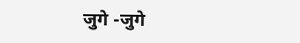जुगे -जुगे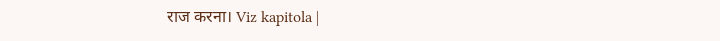राज करना। Viz kapitola |